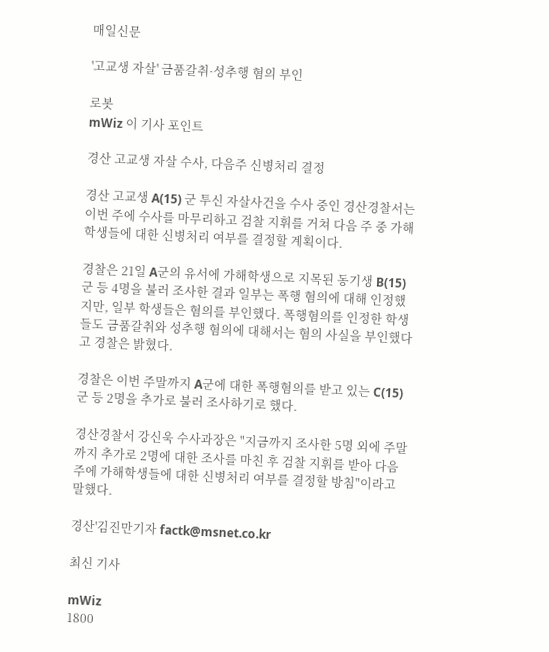매일신문

'고교생 자살' 금품갈취·성추행 혐의 부인

로봇
mWiz 이 기사 포인트

경산 고교생 자살 수사, 다음주 신병처리 결정

경산 고교생 A(15) 군 투신 자살사건을 수사 중인 경산경찰서는 이번 주에 수사를 마무리하고 검찰 지휘를 거쳐 다음 주 중 가해학생들에 대한 신병처리 여부를 결정할 계획이다.

경찰은 21일 A군의 유서에 가해학생으로 지목된 동기생 B(15) 군 등 4명을 불러 조사한 결과 일부는 폭행 혐의에 대해 인정했지만, 일부 학생들은 혐의를 부인했다. 폭행혐의를 인정한 학생들도 금품갈취와 성추행 혐의에 대해서는 혐의 사실을 부인했다고 경찰은 밝혔다.

경찰은 이번 주말까지 A군에 대한 폭행혐의를 받고 있는 C(15) 군 등 2명을 추가로 불러 조사하기로 했다.

경산경찰서 강신욱 수사과장은 "지금까지 조사한 5명 외에 주말까지 추가로 2명에 대한 조사를 마친 후 검찰 지휘를 받아 다음 주에 가해학생들에 대한 신병처리 여부를 결정할 방침"이라고 말했다.

경산'김진만기자 factk@msnet.co.kr

최신 기사

mWiz
1800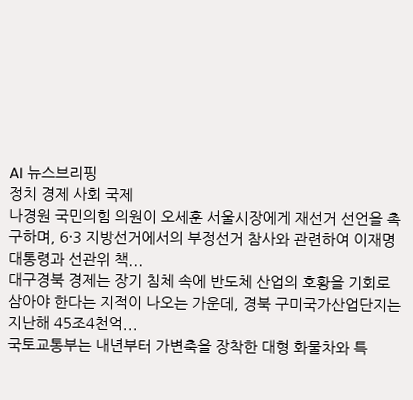AI 뉴스브리핑
정치 경제 사회 국제
나경원 국민의힘 의원이 오세훈 서울시장에게 재선거 선언을 촉구하며, 6·3 지방선거에서의 부정선거 참사와 관련하여 이재명 대통령과 선관위 책...
대구경북 경제는 장기 침체 속에 반도체 산업의 호황을 기회로 삼아야 한다는 지적이 나오는 가운데, 경북 구미국가산업단지는 지난해 45조4천억...
국토교통부는 내년부터 가변축을 장착한 대형 화물차와 특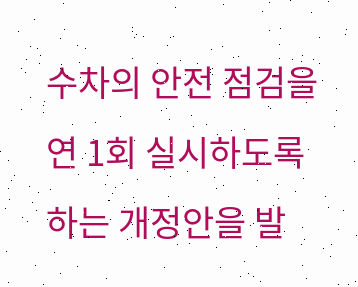수차의 안전 점검을 연 1회 실시하도록 하는 개정안을 발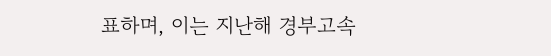표하며, 이는 지난해 경부고속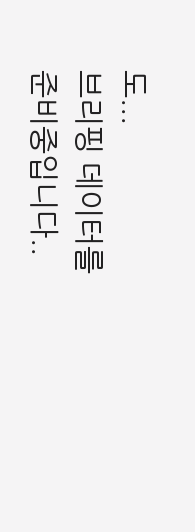도...
브리핑 데이터를 준비중입니다..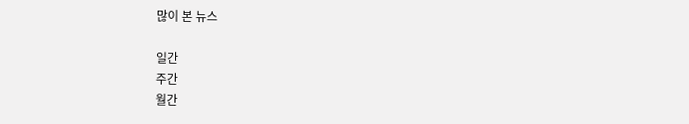많이 본 뉴스

일간
주간
월간